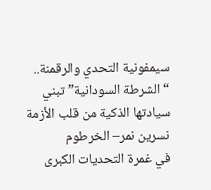سيمفونية التحدي والرقمنة.. “الشرطة السودانية” تبني سيادتها الذكية من قلب الأزمة
نسرين نمر– الخرطوم
في غمرة التحديات الكبرى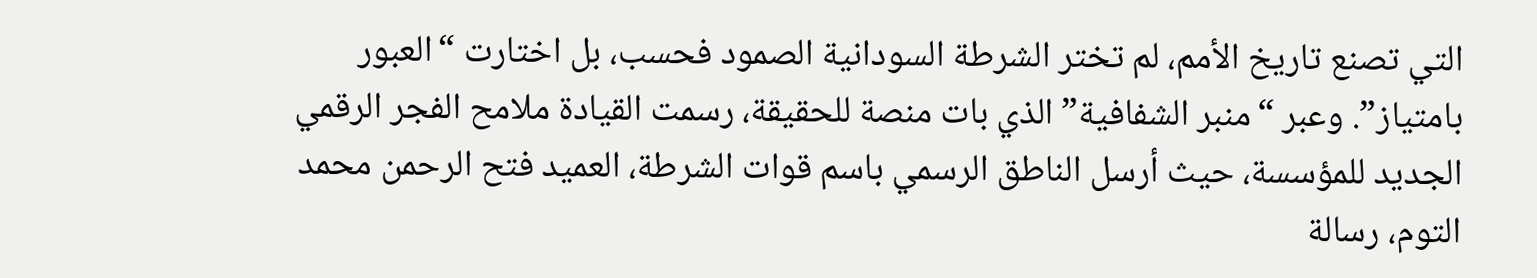التي تصنع تاريخ الأمم، لم تختر الشرطة السودانية الصمود فحسب، بل اختارت “العبور بامتياز”. وعبر “منبر الشفافية” الذي بات منصة للحقيقة، رسمت القيادة ملامح الفجر الرقمي الجديد للمؤسسة، حيث أرسل الناطق الرسمي باسم قوات الشرطة، العميد فتح الرحمن محمد التوم، رسالة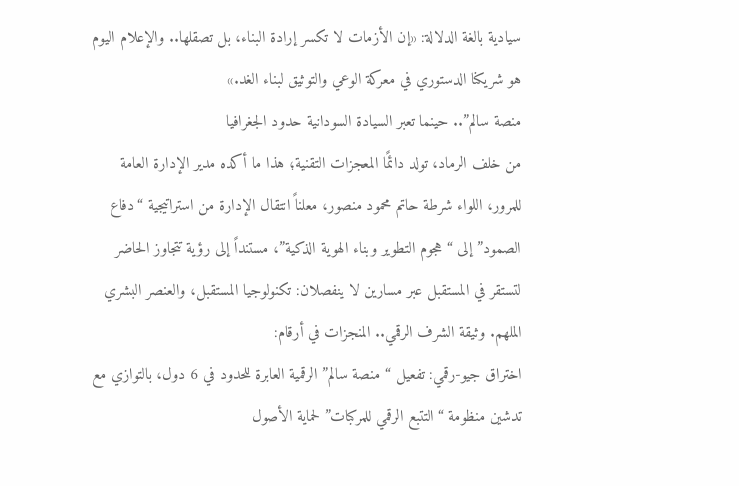سيادية بالغة الدلالة: «إن الأزمات لا تكسر إرادة البناء، بل تصقلها.. والإعلام اليوم هو شريكنا الدستوري في معركة الوعي والتوثيق لبناء الغد.»
منصة سالم”.. حينما تعبر السيادة السودانية حدود الجغرافيا
من خلف الرماد، تولد دائمًا المعجزات التقنية؛ هذا ما أكده مدير الإدارة العامة للمرور، اللواء شرطة حاتم محمود منصور، معلناً انتقال الإدارة من استراتيجية “دفاع الصمود” إلى “هجوم التطوير وبناء الهوية الذكية”، مستنداً إلى رؤية تتجاوز الحاضر لتستقر في المستقبل عبر مسارين لا ينفصلان: تكنولوجيا المستقبل، والعنصر البشري الملهم. وثيقة الشرف الرقمي.. المنجزات في أرقام:
اختراق جيو-رقمي: تفعيل “منصة سالم” الرقمية العابرة للحدود في 6 دول، بالتوازي مع تدشين منظومة “التتبع الرقمي للمركبات” لحماية الأصول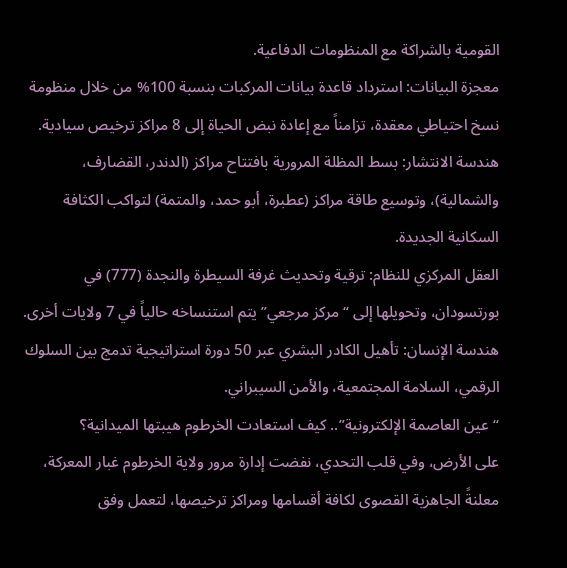القومية بالشراكة مع المنظومات الدفاعية.
معجزة البيانات: استرداد قاعدة بيانات المركبات بنسبة 100% من خلال منظومة نسخ احتياطي معقدة، تزامناً مع إعادة نبض الحياة إلى 8 مراكز ترخيص سيادية.
هندسة الانتشار: بسط المظلة المرورية بافتتاح مراكز (الدندر، القضارف، والشمالية)، وتوسيع طاقة مراكز (عطبرة، أبو حمد، والمتمة) لتواكب الكثافة السكانية الجديدة.
العقل المركزي للنظام: ترقية وتحديث غرفة السيطرة والنجدة (777) في بورتسودان، وتحويلها إلى “مركز مرجعي” يتم استنساخه حالياً في 7 ولايات أخرى.
هندسة الإنسان: تأهيل الكادر البشري عبر 50 دورة استراتيجية تدمج بين السلوك الرقمي، السلامة المجتمعية، والأمن السيبراني.
“عين العاصمة الإلكترونية”.. كيف استعادت الخرطوم هيبتها الميدانية؟
على الأرض، وفي قلب التحدي، نفضت إدارة مرور ولاية الخرطوم غبار المعركة، معلنةً الجاهزية القصوى لكافة أقسامها ومراكز ترخيصها، لتعمل وفق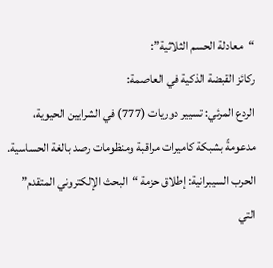“معادلة الحسم الثلاثية”:
ركائز القبضة الذكية في العاصمة:
الردع المرئي: تسيير دوريات (777) في الشرايين الحيوية، مدعومةً بشبكة كاميرات مراقبة ومنظومات رصد بالغة الحساسية.
الحرب السيبرانية: إطلاق حزمة “البحث الإلكتروني المتقدم” التي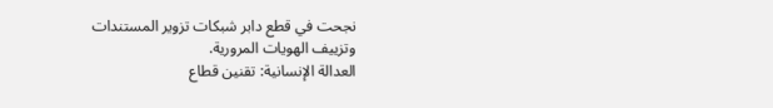نجحت في قطع دابر شبكات تزوير المستندات وتزييف الهويات المرورية.
العدالة الإنسانية: تقنين قطاع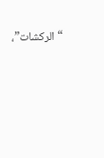“الركشات”،